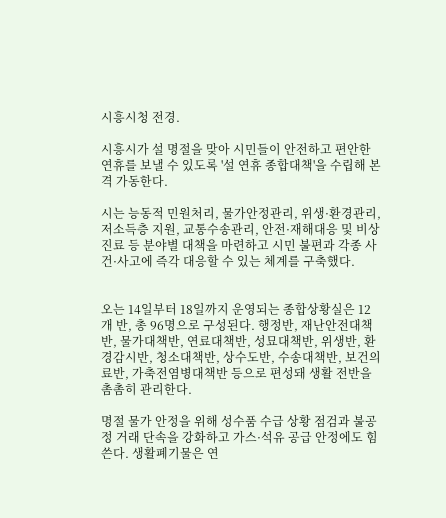시흥시청 전경.

시흥시가 설 명절을 맞아 시민들이 안전하고 편안한 연휴를 보낼 수 있도록 '설 연휴 종합대책'을 수립해 본격 가동한다.

시는 능동적 민원처리, 물가안정관리, 위생·환경관리, 저소득층 지원, 교통수송관리, 안전·재해대응 및 비상진료 등 분야별 대책을 마련하고 시민 불편과 각종 사건·사고에 즉각 대응할 수 있는 체계를 구축했다.


오는 14일부터 18일까지 운영되는 종합상황실은 12개 반, 총 96명으로 구성된다. 행정반, 재난안전대책반, 물가대책반, 연료대책반, 성묘대책반, 위생반, 환경감시반, 청소대책반, 상수도반, 수송대책반, 보건의료반, 가축전염병대책반 등으로 편성돼 생활 전반을 촘촘히 관리한다.

명절 물가 안정을 위해 성수품 수급 상황 점검과 불공정 거래 단속을 강화하고 가스·석유 공급 안정에도 힘쓴다. 생활폐기물은 연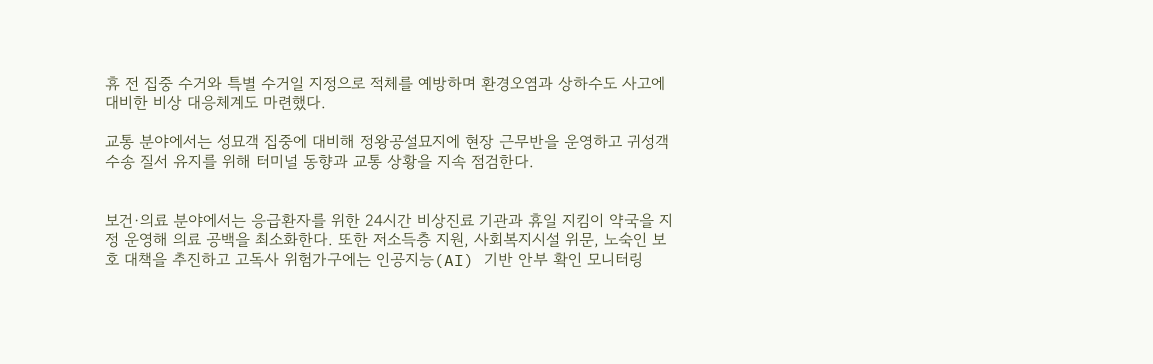휴 전 집중 수거와 특별 수거일 지정으로 적체를 예방하며 환경오염과 상하수도 사고에 대비한 비상 대응체계도 마련했다.

교통 분야에서는 성묘객 집중에 대비해 정왕공설묘지에 현장 근무반을 운영하고 귀성객 수송 질서 유지를 위해 터미널 동향과 교통 상황을 지속 점검한다.


보건·의료 분야에서는 응급환자를 위한 24시간 비상진료 기관과 휴일 지킴이 약국을 지정 운영해 의료 공백을 최소화한다. 또한 저소득층 지원, 사회복지시설 위문, 노숙인 보호 대책을 추진하고 고독사 위험가구에는 인공지능(AI) 기반 안부 확인 모니터링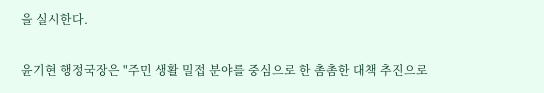을 실시한다.

윤기현 행정국장은 "주민 생활 밀접 분야를 중심으로 한 촘촘한 대책 추진으로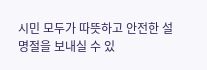시민 모두가 따뜻하고 안전한 설 명절을 보내실 수 있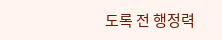도록 전 행정력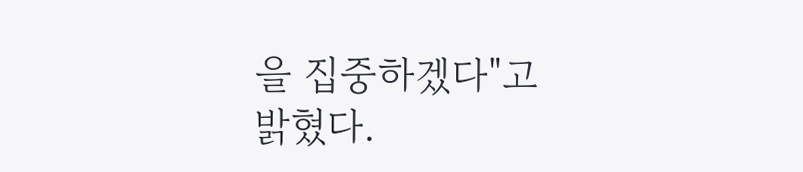을 집중하겠다"고 밝혔다.